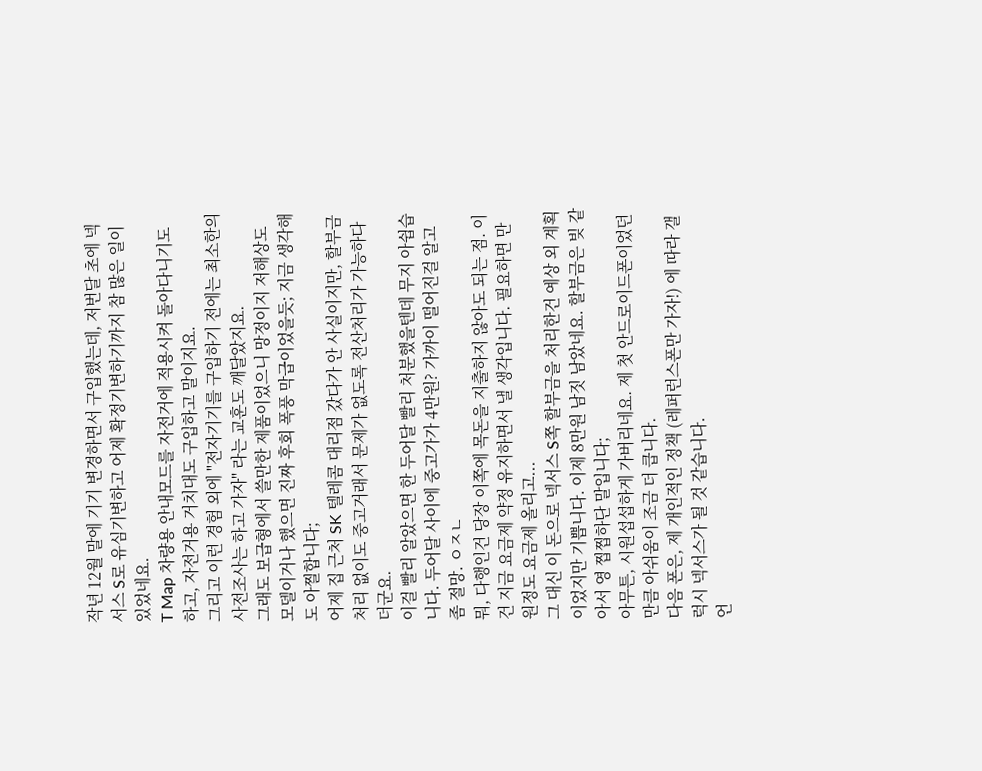작년 12월 말에 기기 변경하면서 구입했는데, 저번달 초에 넥서스 S로 유심기변하고 어제 확정기변하기까지 참 많은 일이 있었네요.
T Map 차량용 안내모드를 자전거에 적용시켜 돌아다니기도 하고, 자전거용 거치대도 구입하고 말이지요.
그리고 이런 경험 외에 "전자기기를 구입하기 전에는 최소한의 사전조사는 하고 가자" 라는 교훈도 깨달았지요.
그래도 보급형에서 쓸만한 제품이었으니 망정이지 저해상도 모델이거나 했으면 진짜 후회 폭풍 막급이었을듯; 지금 생각해도 아찔합니다;
어제 집 근처 SK 텔레콤 대리점 갔다가 안 사실이지만, 할부금 처리 없이도 중고거래서 문제가 없도록 전산처리가 가능하다더군요.
이걸 빨리 알았으면 한 두어달 빨리 처분했을텐데 무지 아쉽습니다. 두어달 사이에 중고가가 4만원? 가까이 떨어진걸 알고 좀 절망. ㅇㅈㄴ
뭐, 다행인건 당장 이쪽에 목돈을 지출하지 않아도 되는 점. 이건 지금 요금제 약정 유지하면서 낼 생각입니다. 필요하면 만원정도 요금제 올리고...
그 대신 이 돈으로 넥서스 S쪽 할부금을 처리한건 예상 외 계획이었지만 기쁩니다. 이제 8만원 남짓 남았네요. 할부금은 빚 같아서 영 찝찝하단 말입니다;
아무튼, 시원섭섭하게 가버리네요. 제 첫 안드로이드폰이었던 만큼 아쉬움이 조금 더 큽니다.
다음 폰은, 제 개인적인 정책 (레퍼런스폰만 가자!) 에 따라 갤럭시 넥서스가 될 것 같습니다.
언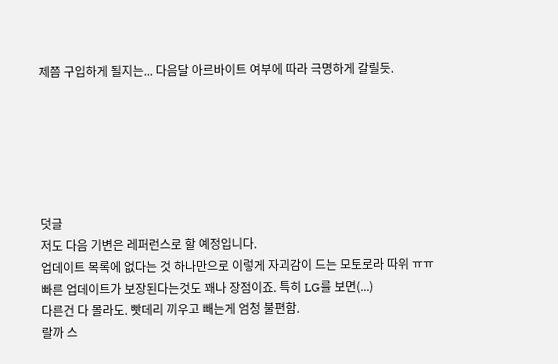제쯤 구입하게 될지는... 다음달 아르바이트 여부에 따라 극명하게 갈릴듯.






덧글
저도 다음 기변은 레퍼런스로 할 예정입니다.
업데이트 목록에 없다는 것 하나만으로 이렇게 자괴감이 드는 모토로라 따위 ㅠㅠ
빠른 업데이트가 보장된다는것도 꽤나 장점이죠. 특히 LG를 보면(...)
다른건 다 몰라도. 빳데리 끼우고 빼는게 엄청 불편함.
랄까 스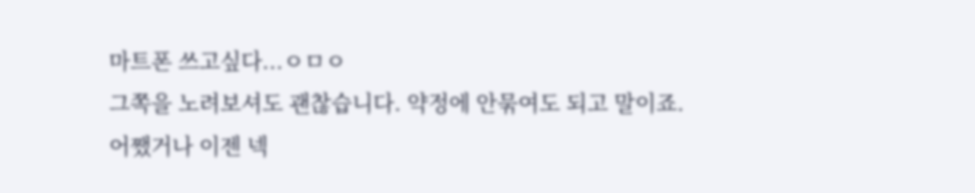마트폰 쓰고싶다...ㅇㅁㅇ
그쪽을 노려보셔도 괜찮습니다. 약정에 안묶여도 되고 말이죠.
어쨌거나 이젠 넥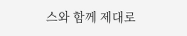스와 함께 제대로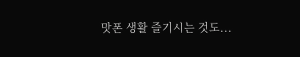맛폰 생활 즐기시는 것도...